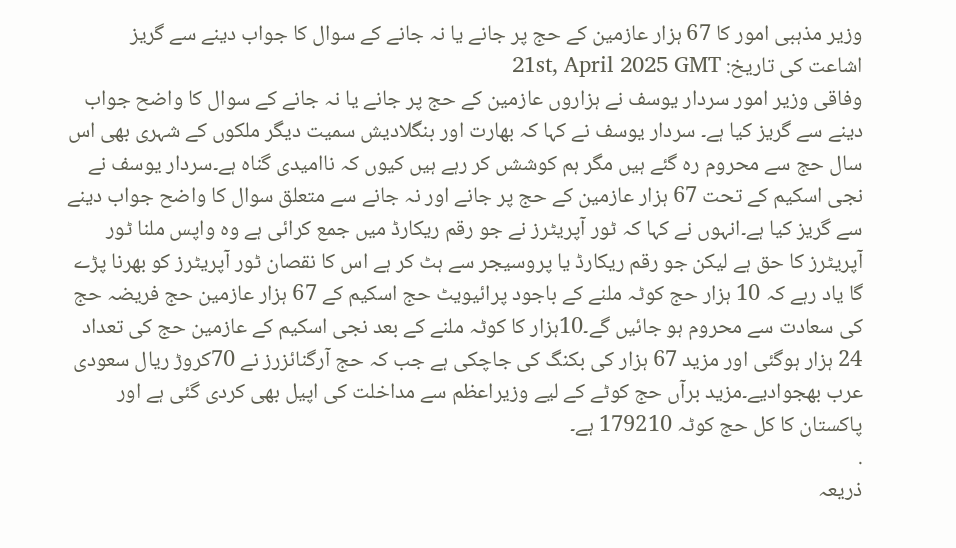وزیر مذہبی امور کا 67 ہزار عازمین کے حج پر جانے یا نہ جانے کے سوال کا جواب دینے سے گریز
اشاعت کی تاریخ: 21st, April 2025 GMT
وفاقی وزیر امور سردار یوسف نے ہزاروں عازمین کے حج پر جانے یا نہ جانے کے سوال کا واضح جواب دینے سے گریز کیا ہے۔ سردار یوسف نے کہا کہ بھارت اور بنگلادیش سمیت دیگر ملکوں کے شہری بھی اس سال حج سے محروم رہ گئے ہیں مگر ہم کوششں کر رہے ہیں کیوں کہ ناامیدی گناہ ہے۔سردار یوسف نے نجی اسکیم کے تحت 67 ہزار عازمین کے حج پر جانے اور نہ جانے سے متعلق سوال کا واضح جواب دینے سے گریز کیا ہے۔انہوں نے کہا کہ ٹور آپریٹرز نے جو رقم ریکارڈ میں جمع کرائی ہے وہ واپس ملنا ٹور آپریٹرز کا حق ہے لیکن جو رقم ریکارڈ یا پروسیجر سے ہٹ کر ہے اس کا نقصان ٹور آپریٹرز کو بھرنا پڑے گا یاد رہے کہ 10 ہزار حج کوٹہ ملنے کے باجود پرائیویٹ حج اسکیم کے 67 ہزار عازمین حج فریضہ حج کی سعادت سے محروم ہو جائیں گے۔10ہزار کا کوٹہ ملنے کے بعد نجی اسکیم کے عازمین حج کی تعداد 24 ہزار ہوگئی اور مزید 67 ہزار کی بکنگ کی جاچکی ہے جب کہ حج آرگنائزرز نے 70کروڑ ریال سعودی عرب بھجوادیے۔مزید برآں حج کوٹے کے لیے وزیراعظم سے مداخلت کی اپیل بھی کردی گئی ہے اور پاکستان کا کل حج کوٹہ 179210 ہے۔
.
ذریعہ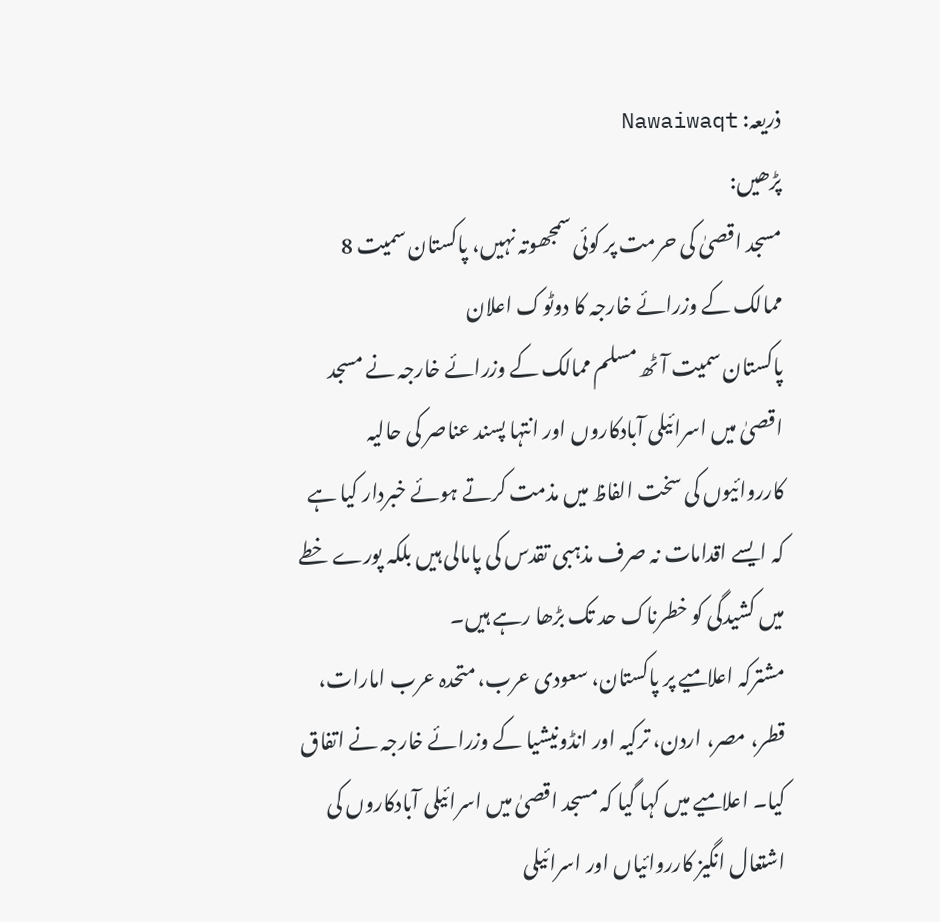ذریعہ: Nawaiwaqt
پڑھیں:
مسجد اقصیٰ کی حرمت پر کوئی سمجھوتہ نہیں، پاکستان سمیت 8 ممالک کے وزرائے خارجہ کا دوٹوک اعلان
پاکستان سمیت آٹھ مسلم ممالک کے وزرائے خارجہ نے مسجد اقصیٰ میں اسرائیلی آبادکاروں اور انتہا پسند عناصر کی حالیہ کارروائیوں کی سخت الفاظ میں مذمت کرتے ہوئے خبردار کیا ہے کہ ایسے اقدامات نہ صرف مذہبی تقدس کی پامالی ہیں بلکہ پورے خطے میں کشیدگی کو خطرناک حد تک بڑھا رہے ہیں۔
مشترکہ اعلامیے پر پاکستان، سعودی عرب، متحدہ عرب امارات، قطر، مصر، اردن، ترکیہ اور انڈونیشیا کے وزرائے خارجہ نے اتفاق کیا۔ اعلامیے میں کہا گیا کہ مسجد اقصیٰ میں اسرائیلی آبادکاروں کی اشتعال انگیز کارروائیاں اور اسرائیلی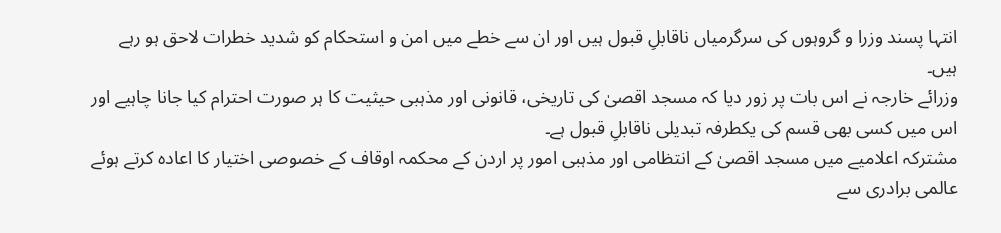انتہا پسند وزرا و گروہوں کی سرگرمیاں ناقابلِ قبول ہیں اور ان سے خطے میں امن و استحکام کو شدید خطرات لاحق ہو رہے ہیں۔
وزرائے خارجہ نے اس بات پر زور دیا کہ مسجد اقصیٰ کی تاریخی، قانونی اور مذہبی حیثیت کا ہر صورت احترام کیا جانا چاہیے اور اس میں کسی بھی قسم کی یکطرفہ تبدیلی ناقابلِ قبول ہے۔
مشترکہ اعلامیے میں مسجد اقصیٰ کے انتظامی اور مذہبی امور پر اردن کے محکمہ اوقاف کے خصوصی اختیار کا اعادہ کرتے ہوئے عالمی برادری سے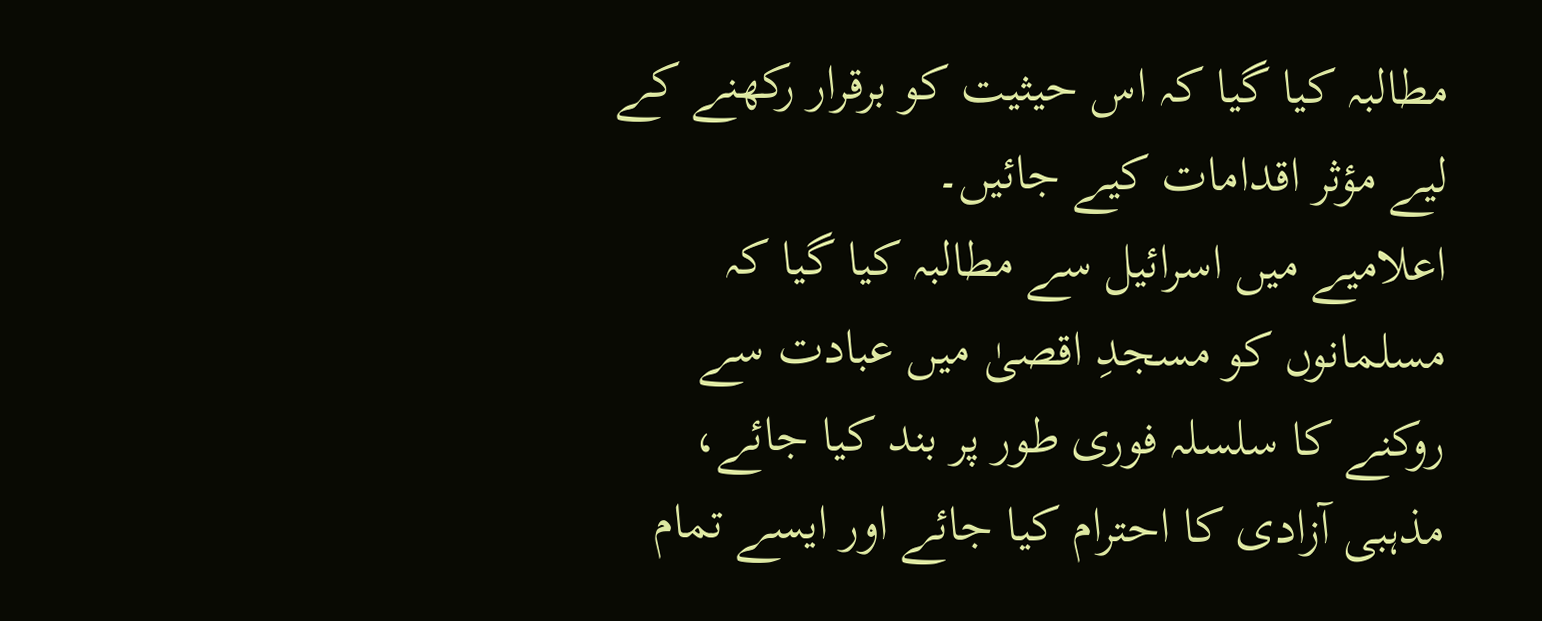مطالبہ کیا گیا کہ اس حیثیت کو برقرار رکھنے کے لیے مؤثر اقدامات کیے جائیں۔
اعلامیے میں اسرائیل سے مطالبہ کیا گیا کہ مسلمانوں کو مسجدِ اقصیٰ میں عبادت سے روکنے کا سلسلہ فوری طور پر بند کیا جائے، مذہبی آزادی کا احترام کیا جائے اور ایسے تمام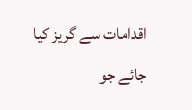اقدامات سے گریز کیا جائے جو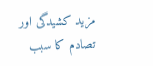مزید کشیدگی اور تصادم کا سبب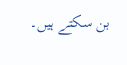بن سکتے ہیں۔